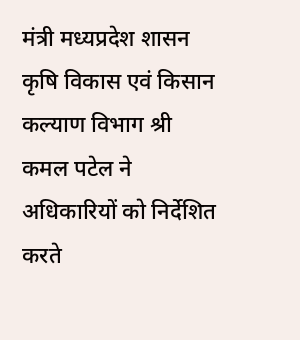मंत्री मध्यप्रदेश शासन कृषि विकास एवं किसान कल्याण विभाग श्री कमल पटेल ने अधिकारियों को निर्देशित करते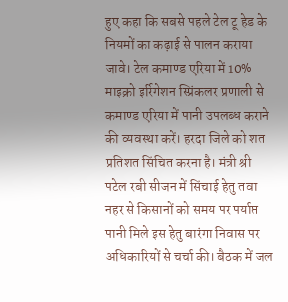हुए कहा कि सबसे पहले टेल टू हेड के नियमों का कढ़ाई से पालन कराया जावे। टेल कमाण्ड एरिया में 10% माइक्रो इर्रिगेशन स्प्रिंकलर प्रणाली से कमाण्ड एरिया में पानी उपलब्ध कराने की व्यवस्था करें। हरदा जिले को शत प्रतिशत सिंचित करना है। मंत्री श्री पटेल रबी सीजन में सिंचाई हेतु तवा नहर से किसानों को समय पर पर्याप्त पानी मिले इस हेतु बारंगा निवास पर अधिकारियों से चर्चा की। बैठक में जल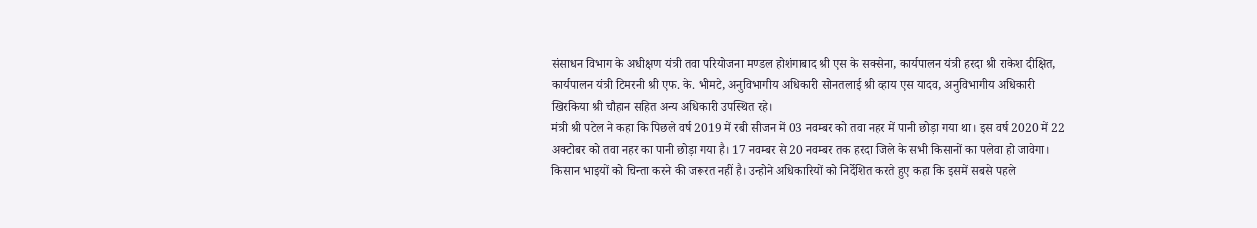संसाधन विभाग के अधीक्षण यंत्री तवा परियोजना मण्डल होशंगाबाद श्री एस के सक्सेना, कार्यपालन यंत्री हरदा श्री राकेश दीक्षित, कार्यपालन यंत्री टिमरनी श्री एफ. के. भीमटे, अनुविभागीय अधिकारी सोनतलाई श्री व्हाय एस यादव, अनुविभागीय अधिकारी खिरकिया श्री चौहान सहित अन्य अधिकारी उपस्थित रहे।
मंत्री श्री पटेल ने कहा कि पिछले वर्ष 2019 में रबी सीजन में 03 नवम्बर को तवा नहर में पानी छोड़ा गया था। इस वर्ष 2020 में 22 अक्टोबर को तवा नहर का पानी छोड़ा गया है। 17 नवम्बर से 20 नवम्बर तक हरदा जिले के सभी किसानों का पलेवा हो जावेगा। किसान भाइयों को चिन्ता करने की जरूरत नहीं है। उन्होने अधिकारियों को निर्देशित करते हुए कहा कि इसमें सबसे पहले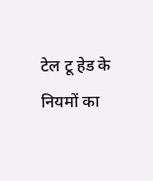टेल टू हेड के नियमों का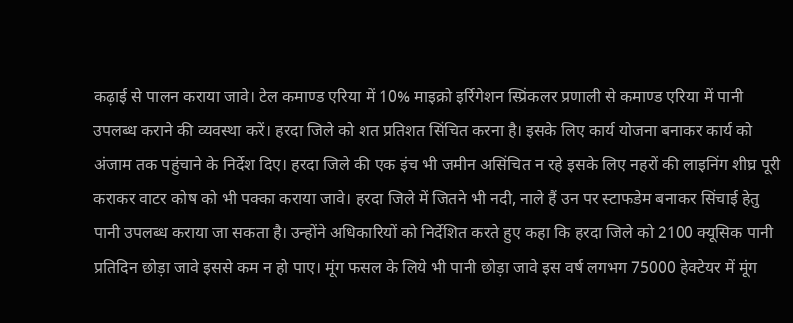कढ़ाई से पालन कराया जावे। टेल कमाण्ड एरिया में 10% माइक्रो इर्रिगेशन स्प्रिंकलर प्रणाली से कमाण्ड एरिया में पानी उपलब्ध कराने की व्यवस्था करें। हरदा जिले को शत प्रतिशत सिंचित करना है। इसके लिए कार्य योजना बनाकर कार्य को अंजाम तक पहुंचाने के निर्देश दिए। हरदा जिले की एक इंच भी जमीन असिंचित न रहे इसके लिए नहरों की लाइनिंग शीघ्र पूरी कराकर वाटर कोष को भी पक्का कराया जावे। हरदा जिले में जितने भी नदी, नाले हैं उन पर स्टाफडेम बनाकर सिंचाई हेतु पानी उपलब्ध कराया जा सकता है। उन्होंने अधिकारियों को निर्देशित करते हुए कहा कि हरदा जिले को 2100 क्यूसिक पानी प्रतिदिन छोड़ा जावे इससे कम न हो पाए। मूंग फसल के लिये भी पानी छोड़ा जावे इस वर्ष लगभग 75000 हेक्टेयर में मूंग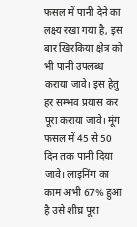फसल में पानी देने का लक्ष्य रखा गया है, इस बार खिरकिया क्षेत्र को भी पानी उपलब्ध कराया जावे। इस हेतु हर सम्भव प्रयास कर पूरा कराया जावे। मूंग फसल में 45 से 50 दिन तक पानी दिया जावे। लाइनिंग का काम अभी 67% हुआ है उसे शीघ्र पूरा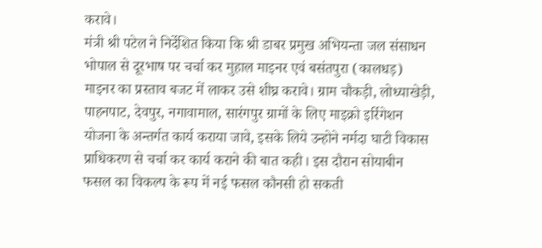करावे।
मंत्री श्री पटेल ने निर्देशित किया कि श्री डाबर प्रमुख अभियन्ता जल संसाधन भोपाल से दूरभाष पर चर्चा कर मुहाल माइनर एवं बसंतपुरा (कालधड़) माइनर का प्रस्ताव बजट में लाकर उसे शीघ्र करावे। ग्राम चौकड़ी, लोध्याखेड़ी, पाहनपाट, देवपुर, नगावामाल, सारंगपुर ग्रामों के लिए माइक्रो इर्रिगेशन योजना के अन्तर्गत कार्य कराया जावे, इसके लिये उन्होने नर्मदा घाटी विकास प्राधिकरण से चर्चा कर कार्य कराने की बात कही। इस दौरान सोयाबीन फसल का विकल्प के रूप में नई फसल कौनसी हो सकती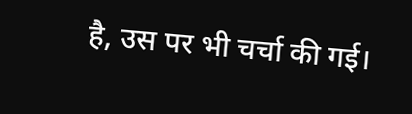है, उस पर भी चर्चा की गई।